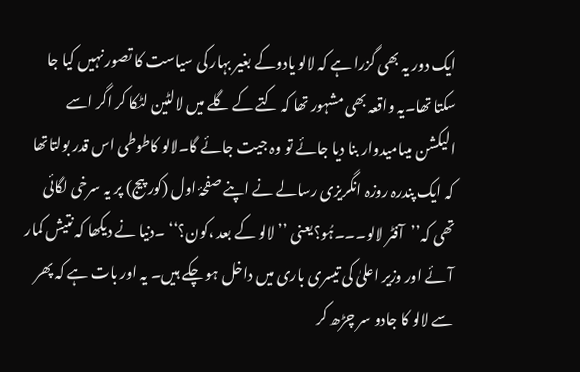ایک دور یہ بھی گزرا ہے کہ لالو یادوکے بغیر بہار کی سیاست کا تصور نہیں کیا جا سکتا تھا۔یہ واقعہ بھی مشہور تھا کہ کتے کے گلے میں لالٹین لٹکا کر اگر اسے الیکشن میںامیدوار بنا دیا جائے تو وہ جیت جائے گا۔لالو کاطوطی اس قدر بولتاتھا کہ ایک پندرہ روزہ انگریزی رسالے نے اپنے صفحۂ اول (کور پیج) پر یہ سرخی لگائی تھی کہ’’آفٹر لالو۔۔۔ہُو؟یعنی ’’ لالو کے بعد ،کون؟‘‘ ۔دنیا نے دیکھا کہ نتیش کمار آئے اور وزیر اعلیٰ کی تیسری باری میں داخل ہو چکے ہیں۔ یہ اور بات ہے کہ پھر سے لالو کا جادو سر چڑھ کر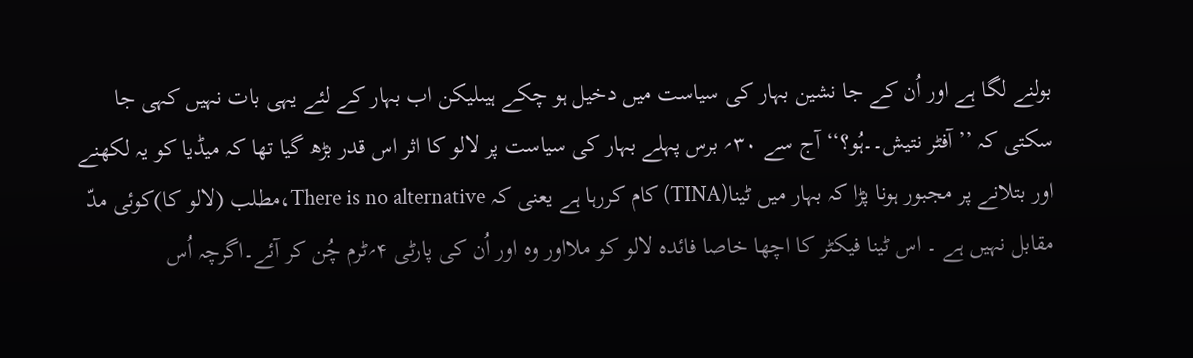بولنے لگا ہے اور اُن کے جا نشین بہار کی سیاست میں دخیل ہو چکے ہیںلیکن اب بہار کے لئے یہی بات نہیں کہی جا سکتی کہ ’’آفٹر نتیش۔۔ہُو؟‘‘آج سے ۳۰؍ برس پہلے بہار کی سیاست پر لالو کا اثر اس قدر بڑھ گیا تھا کہ میڈیا کو یہ لکھنے اور بتلانے پر مجبور ہونا پڑا کہ بہار میں ٹینا(TINA) کام کررہا ہے یعنی کہ There is no alternative،مطلب (لالو کا)کوئی مدّ مقابل نہیں ہے ۔ اس ٹینا فیکٹر کا اچھا خاصا فائدہ لالو کو ملااور وہ اور اُن کی پارٹی ۴؍ٹرم چُن کر آئے۔اگرچہ اُس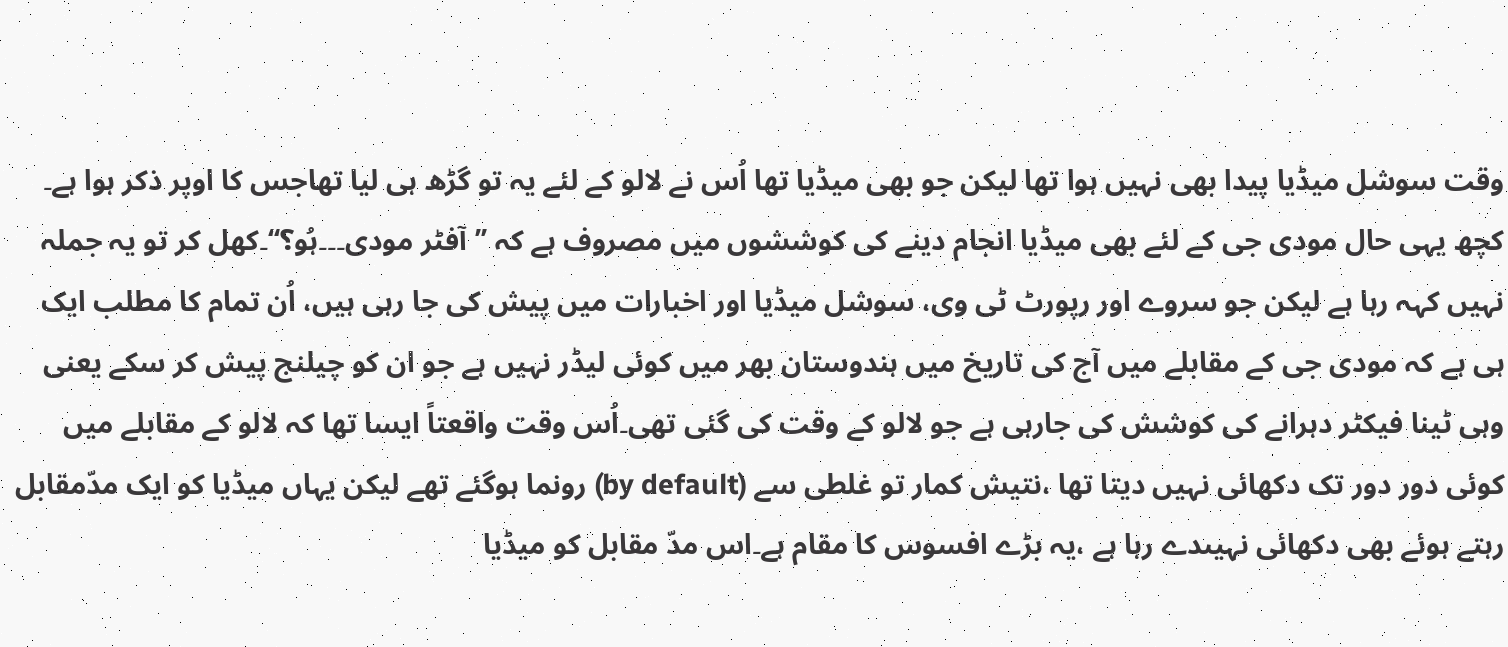وقت سوشل میڈیا پیدا بھی نہیں ہوا تھا لیکن جو بھی میڈیا تھا اُس نے لالو کے لئے یہ تو گڑھ ہی لیا تھاجس کا اوپر ذکر ہوا ہے۔
کچھ یہی حال مودی جی کے لئے بھی میڈیا انجام دینے کی کوششوں میں مصروف ہے کہ ’’آفٹر مودی۔۔۔ہُو؟‘‘۔کھل کر تو یہ جملہ نہیں کہہ رہا ہے لیکن جو سروے اور رپورٹ ٹی وی، سوشل میڈیا اور اخبارات میں پیش کی جا رہی ہیں، اُن تمام کا مطلب ایک ہی ہے کہ مودی جی کے مقابلے میں آج کی تاریخ میں ہندوستان بھر میں کوئی لیڈر نہیں ہے جو ان کو چیلنج پیش کر سکے یعنی وہی ٹینا فیکٹر دہرانے کی کوشش کی جارہی ہے جو لالو کے وقت کی گئی تھی۔اُس وقت واقعتاً ایسا تھا کہ لالو کے مقابلے میں کوئی دور دور تک دکھائی نہیں دیتا تھا ،نتیش کمار تو غلطی سے (by default) رونما ہوگئے تھے لیکن یہاں میڈیا کو ایک مدّمقابل رہتے ہوئے بھی دکھائی نہیںدے رہا ہے ،یہ بڑے افسوس کا مقام ہے۔اس مدّ مقابل کو میڈیا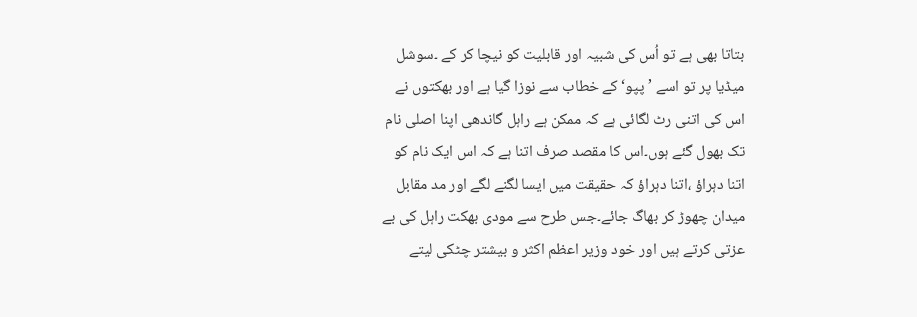بتاتا بھی ہے تو اُس کی شبیہ اور قابلیت کو نیچا کر کے ۔سوشل میڈیا پر تو اسے ’پپو‘ کے خطاب سے نوزا گیا ہے اور بھکتوں نے اس کی اتنی رٹ لگائی ہے کہ ممکن ہے راہل گاندھی اپنا اصلی نام تک بھول گئے ہوں۔اس کا مقصد صرف اتنا ہے کہ اس ایک نام کو اتنا دہراؤ ،اتنا دہراؤ کہ حقیقت میں ایسا لگنے لگے اور مد مقابل میدان چھوڑ کر بھاگ جائے۔جس طرح سے مودی بھکت راہل کی بے عزتی کرتے ہیں اور خود وزیر اعظم اکثر و بیشتر چٹکی لیتے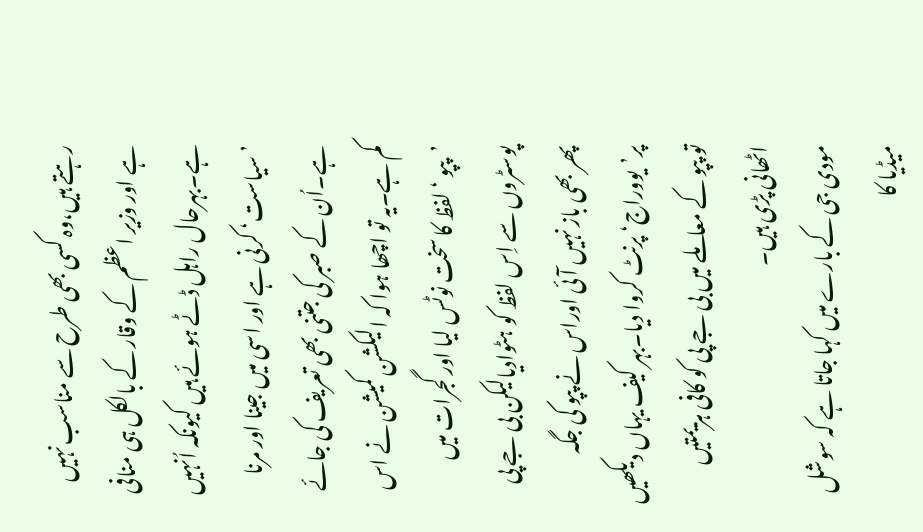رہتے ہیں،وہ کسی بھی طرح سے مناسب نہیں ہے اور وزیر اعظم کے وقار کے بالکل ہی منافی ہے۔بہرحال راہل ڈٹے ہوئے ہیں کیونکہ اُنہیں ’سیاست‘ کرنی ہے اور اسی میں جینا اور مرنا ہے۔اُن کے صبر کی جتنی بھی تعریف کی جائے کم ہے۔یہ تو اچھا ہوا کہ الیکشن کمیشن نے اس ’پپو ‘ لفظ کا سخت نوٹس لیا اور گجرات میں پوسٹروں سے اِس لفظ کو ہٹوادیالیکن بی جے پی پھر بھی باز نہیں آئی اوراس نے پپو کی جگہ پر’یووراج‘ پرنٹ کروا دیا۔بہر کیف یہاں دیکھیں تو پپو کے معاملے میں بی جے پی کو کافی ہزیمتیں اٹھانی پڑی ہیں۔
مودی جی کے بارے میں کہا جاتا ہے کہ سوشل میڈیا کا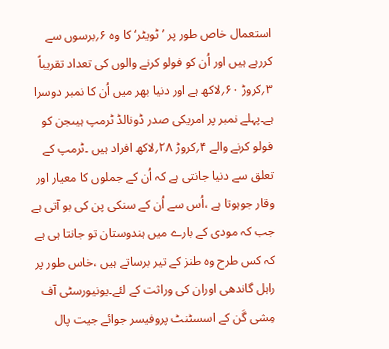استعمال خاص طور پر ’ٹویٹر‘ کا وہ ۶؍برسوں سے کررہے ہیں اور اُن کو فولو کرنے والوں کی تعداد تقریباً ۳؍کروڑ ۶۰؍لاکھ ہے اور دنیا بھر میں اُن کا نمبر دوسرا ہے۔پہلے نمبر پر امریکی صدر ڈونالڈ ٹرمپ ہیںجن کو فولو کرنے والے ۴؍کروڑ ۲۸؍لاکھ افراد ہیں ۔ٹرمپ کے تعلق سے دنیا جانتی ہے کہ اُن کے جملوں کا معیار اور وقار جوہوتا ہے ،اُس سے اُن کے سنکی پن کی بو آتی ہے جب کہ مودی کے بارے میں ہندوستان تو جانتا ہی ہے کہ کس طرح وہ طنز کے تیر برساتے ہیں ،خاس طور پر راہل گاندھی اوران کی وراثت کے لئے۔یونیورسٹی آف مِشی گَن کے اسسٹنٹ پروفیسر جوائے جیت پال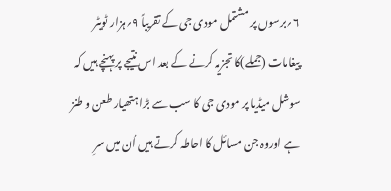۶؍برسوں پر مشتمل مودی جی کے تقریباً ۹؍ہزار ٹویٹر پیغامات (جملے)کا تجزیہ کرنے کے بعد اس نتیجے پر پہنچے ہیں کہ سوشل میڈیا پر مودی جی کا سب سے بڑا ہتھیار طعن و طنز ہے اوروہ جن مسائل کا احاطہ کرتے ہیں اُن میں سرِ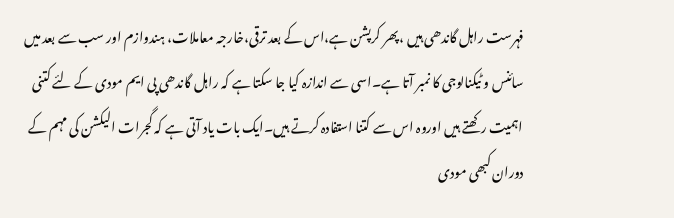فہرست راہل گاندھی ہیں ،پھر کرپشن ہے،اس کے بعد ترقی،خارجہ معاملات، ہندوازم اور سب سے بعد میں سائنس و ٹیکنالوجی کا نمبر آتا ہے۔اسی سے اندازہ کیا جا سکتا ہے کہ راہل گاندھی پی ایم مودی کے لئے کتنی اہمیت رکھتے ہیں اوروہ اس سے کتنا استفادہ کرتے ہیں۔ایک بات یاد آتی ہے کہ گجرات الیکشن کی مہم کے دوران کبھی مودی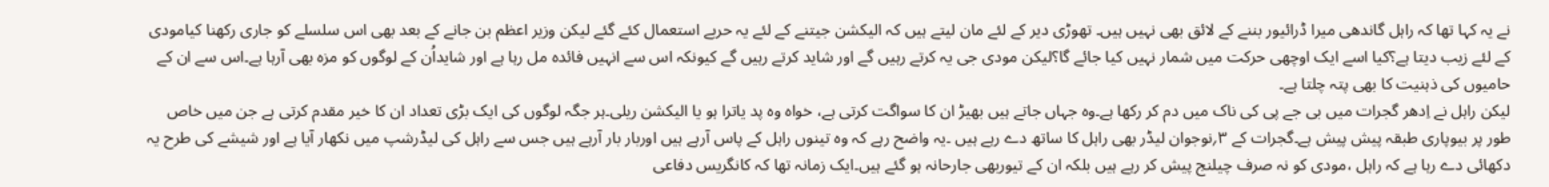نے یہ کہا تھا کہ راہل گاندھی میرا ڈرائیور بننے کے لائق بھی نہیں ہیں۔ تھوڑی دیر کے لئے مان لیتے ہیں کہ الیکشن جیتنے کے لئے یہ حربے استعمال کئے گئے لیکن وزیر اعظم بن جانے کے بعد بھی اس سلسلے کو جاری رکھنا کیامودی کے لئے زیب دیتا ہے؟کیا اسے ایک اوچھی حرکت میں شمار نہیں کیا جائے گا؟لیکن مودی جی یہ کرتے رہیں گے اور شاید کرتے رہیں گے کیونکہ اس سے انہیں فائدہ مل رہا ہے اور شایداُن کے لوگوں کو مزہ بھی آرہا ہے۔اس سے ان کے حامیوں کی ذہنیت کا بھی پتہ چلتا ہے۔
لیکن راہل نے اِدھر گجرات میں بی جے پی کی ناک میں دم کر رکھا ہے۔وہ جہاں جاتے ہیں بھیڑ ان کا سواگت کرتی ہے، خواہ وہ پد یاترا ہو یا الیکشن ریلی۔ہر جگہ لوگوں کی ایک بڑی تعداد ان کا خیر مقدم کرتی ہے جن میں خاص طور پر بیوپاری طبقہ پیش پیش ہے۔گجرات کے ۳؍نوجوان لیڈر بھی راہل کا ساتھ دے رہے ہیں ۔یہ واضح رہے کہ وہ تینوں راہل کے پاس آرہے ہیں اوربار بار آرہے ہیں جس سے راہل کی لیڈرشپ میں نکھار آیا ہے اور شیشے کی طرح یہ دکھائی دے رہا ہے کہ راہل ،مودی کو نہ صرف چیلنج پیش کر رہے ہیں بلکہ ان کے تیوربھی جارحانہ ہو گئے ہیں۔ایک زمانہ تھا کہ کانگریس دفاعی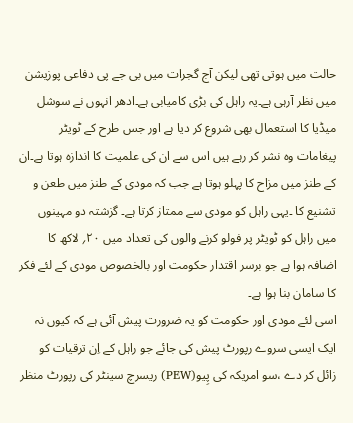حالت میں ہوتی تھی لیکن آج گجرات میں بی جے پی دفاعی پوزیشن میں نظر آرہی ہے۔یہ راہل کی بڑی کامیابی ہے۔ادھر انہوں نے سوشل میڈیا کا استعمال بھی شروع کر دیا ہے اور جس طرح کے ٹویٹر پیغامات وہ نشر کر رہے ہیں اس سے ان کی علمیت کا اندازہ ہوتا ہے۔ان کے طنز میں مزاح کا پہلو ہوتا ہے جب کہ مودی کے طنز میں طعن و تشنیع کا ۔یہی راہل کو مودی سے ممتاز کرتا ہے۔ گزشتہ دو مہینوں میں راہل کو ٹویٹر پر فولو کرنے والوں کی تعداد میں ۲۰؍ لاکھ کا اضافہ ہوا ہے جو برسر اقتدار حکومت اور بالخصوص مودی کے لئے فکر کا سامان بنا ہوا ہے۔
اسی لئے مودی اور حکومت کو یہ ضرورت پیش آئی ہے کہ کیوں نہ ایک ایسی سروے رپورٹ پیش کی جائے جو راہل کے اِن ترقیات کو زائل کر دے ،سو امریکہ کی پِیو(PEW) ریسرچ سینٹر کی رپورٹ منظر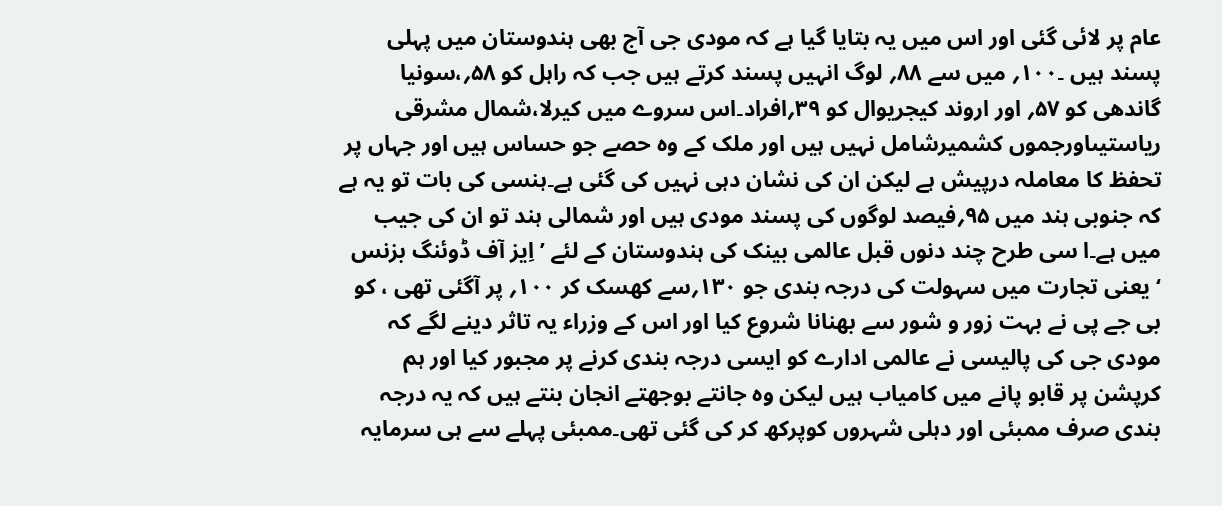عام پر لائی گئی اور اس میں یہ بتایا گیا ہے کہ مودی جی آج بھی ہندوستان میں پہلی پسند ہیں ۔۱۰۰؍ میں سے ۸۸؍ لوگ انہیں پسند کرتے ہیں جب کہ راہل کو ۵۸؍،سونیا گاندھی کو ۵۷؍ اور اروند کیجریوال کو ۳۹؍افراد۔اس سروے میں کیرلا،شمال مشرقی ریاستیںاورجموں کشمیرشامل نہیں ہیں اور ملک کے وہ حصے جو حساس ہیں اور جہاں پر تحفظ کا معاملہ درپیش ہے لیکن ان کی نشان دہی نہیں کی گئی ہے۔ہنسی کی بات تو یہ ہے کہ جنوبی ہند میں ۹۵؍فیصد لوگوں کی پسند مودی ہیں اور شمالی ہند تو ان کی جیب میں ہے۔ا سی طرح چند دنوں قبل عالمی بینک کی ہندوستان کے لئے ’اِیز آف ڈوئنگ بزنس ‘یعنی تجارت میں سہولت کی درجہ بندی جو ۱۳۰؍سے کھسک کر ۱۰۰؍ پر آگئی تھی ، کو بی جے پی نے بہت زور و شور سے بھنانا شروع کیا اور اس کے وزراء یہ تاثر دینے لگے کہ مودی جی کی پالیسی نے عالمی ادارے کو ایسی درجہ بندی کرنے پر مجبور کیا اور ہم کرپشن پر قابو پانے میں کامیاب ہیں لیکن وہ جانتے بوجھتے انجان بنتے ہیں کہ یہ درجہ بندی صرف ممبئی اور دہلی شہروں کوپرکھ کر کی گئی تھی۔ممبئی پہلے سے ہی سرمایہ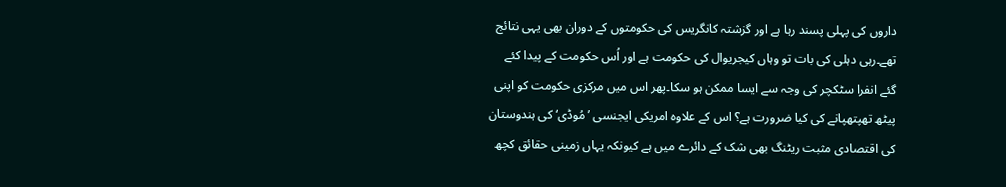داروں کی پہلی پسند رہا ہے اور گزشتہ کانگریس کی حکومتوں کے دوران بھی یہی نتائج تھے۔رہی دہلی کی بات تو وہاں کیجریوال کی حکومت ہے اور اُس حکومت کے پیدا کئے گئے انفرا سٹکچر کی وجہ سے ایسا ممکن ہو سکا۔پھر اس میں مرکزی حکومت کو اپنی پیٹھ تھپتھپانے کی کیا ضرورت ہے؟ اس کے علاوہ امریکی ایجنسی ’مُوڈی‘ کی ہندوستان کی اقتصادی مثبت ریٹنگ بھی شک کے دائرے میں ہے کیونکہ یہاں زمینی حقائق کچھ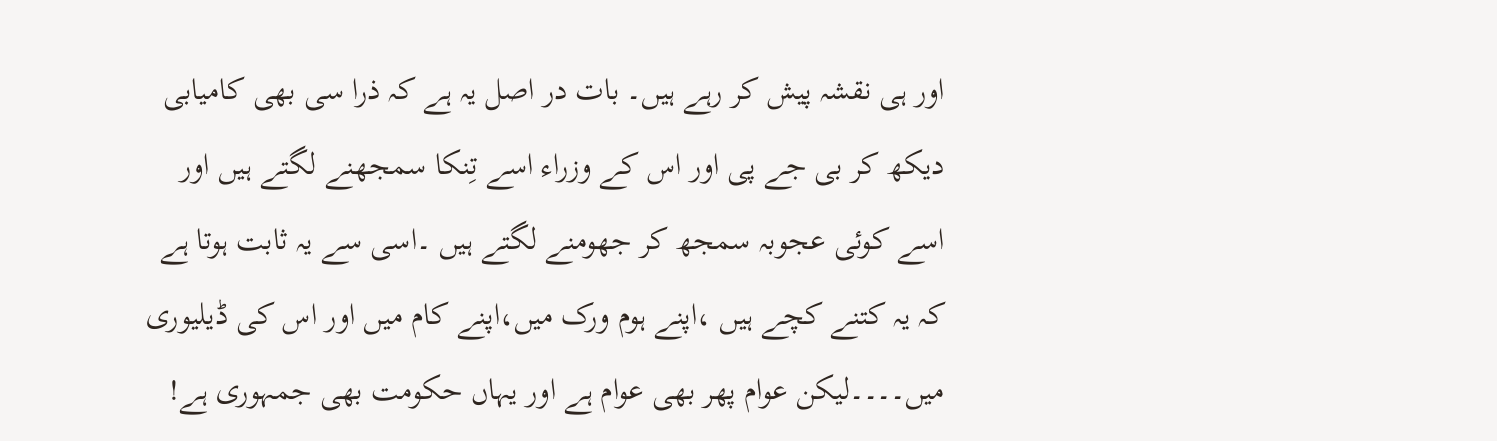اور ہی نقشہ پیش کر رہے ہیں۔ بات در اصل یہ ہے کہ ذرا سی بھی کامیابی دیکھ کر بی جے پی اور اس کے وزراء اسے تِنکا سمجھنے لگتے ہیں اور اسے کوئی عجوبہ سمجھ کر جھومنے لگتے ہیں ۔اسی سے یہ ثابت ہوتا ہے کہ یہ کتنے کچے ہیں ،اپنے ہوم ورک میں،اپنے کام میں اور اس کی ڈیلیوری میں۔۔۔۔لیکن عوام پھر بھی عوام ہے اور یہاں حکومت بھی جمہوری ہے!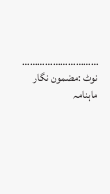…………………………
نوٹ :مضمون نگار ماہنامہ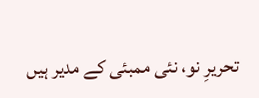تحریرِ نو، نئی ممبئی کے مدیر ہیں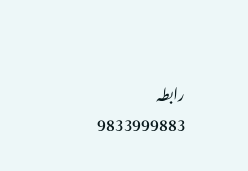رابطہ 9833999883